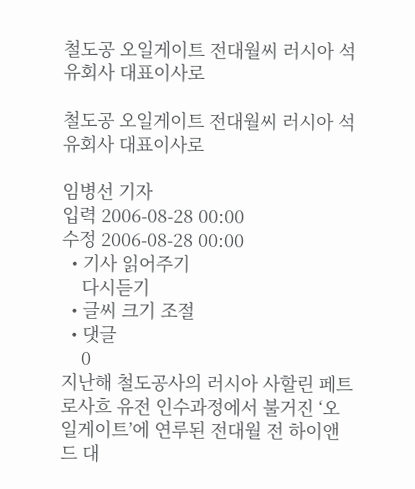철도공 오일게이트 전대월씨 러시아 석유회사 대표이사로

철도공 오일게이트 전대월씨 러시아 석유회사 대표이사로

임병선 기자
입력 2006-08-28 00:00
수정 2006-08-28 00:00
  • 기사 읽어주기
    다시듣기
  • 글씨 크기 조절
  • 댓글
    0
지난해 철도공사의 러시아 사할린 페트로사흐 유전 인수과정에서 불거진 ‘오일게이트’에 연루된 전대월 전 하이앤드 대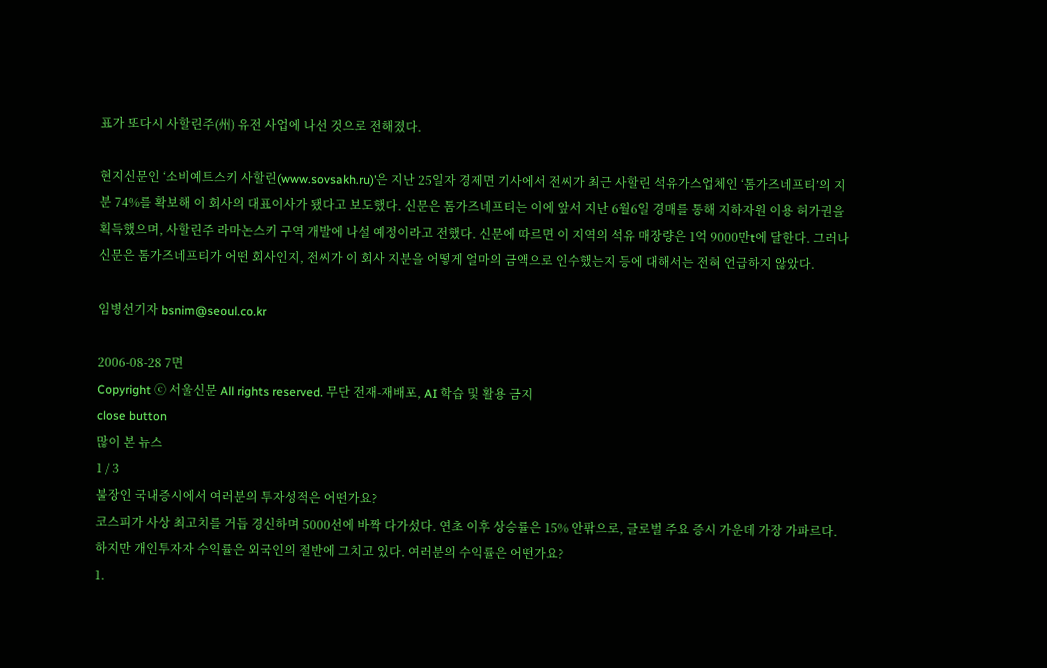표가 또다시 사할린주(州) 유전 사업에 나선 것으로 전해졌다.

현지신문인 ‘소비예트스키 사할린(www.sovsakh.ru)’은 지난 25일자 경제면 기사에서 전씨가 최근 사할린 석유가스업체인 ‘톰가즈네프티’의 지분 74%를 확보해 이 회사의 대표이사가 됐다고 보도했다. 신문은 톰가즈네프티는 이에 앞서 지난 6월6일 경매를 통해 지하자원 이용 허가권을 획득했으며, 사할린주 라마논스키 구역 개발에 나설 예정이라고 전했다. 신문에 따르면 이 지역의 석유 매장량은 1억 9000만t에 달한다. 그러나 신문은 톰가즈네프티가 어떤 회사인지, 전씨가 이 회사 지분을 어떻게 얼마의 금액으로 인수했는지 등에 대해서는 전혀 언급하지 않았다.

임병선기자 bsnim@seoul.co.kr

2006-08-28 7면
Copyright ⓒ 서울신문 All rights reserved. 무단 전재-재배포, AI 학습 및 활용 금지
close button
많이 본 뉴스
1 / 3
불장인 국내증시에서 여러분의 투자성적은 어떤가요?
코스피가 사상 최고치를 거듭 경신하며 5000선에 바짝 다가섰다. 연초 이후 상승률은 15% 안팎으로, 글로벌 주요 증시 가운데 가장 가파르다. 하지만 개인투자자 수익률은 외국인의 절반에 그치고 있다. 여러분의 수익률은 어떤가요?
1.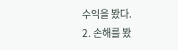수익을 봤다.
2. 손해를 봤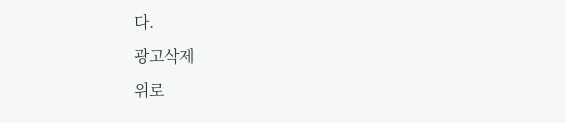다.
광고삭제
위로